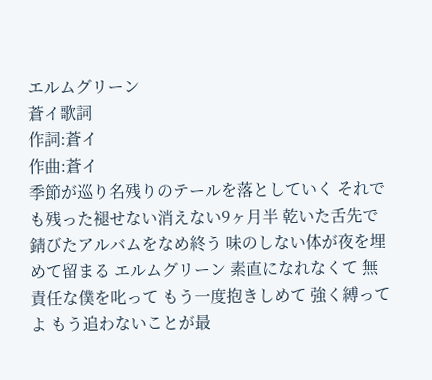エルムグリーン
蒼イ歌詞
作詞:蒼イ
作曲:蒼イ
季節が巡り名残りのテールを落としていく それでも残った褪せない消えない9ヶ月半 乾いた舌先で錆びたアルバムをなめ終う 味のしない体が夜を埋めて留まる エルムグリーン 素直になれなくて 無責任な僕を叱って もう一度抱きしめて 強く縛ってよ もう追わないことが最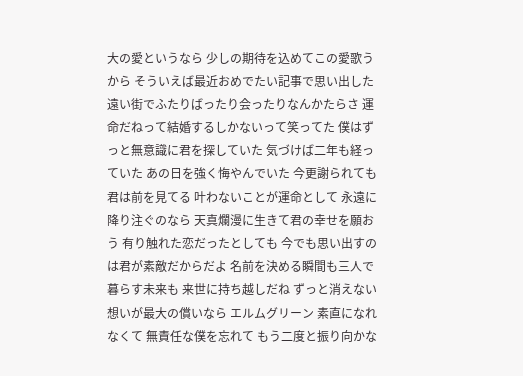大の愛というなら 少しの期待を込めてこの愛歌うから そういえば最近おめでたい記事で思い出した 遠い街でふたりばったり会ったりなんかたらさ 運命だねって結婚するしかないって笑ってた 僕はずっと無意識に君を探していた 気づけば二年も経っていた あの日を強く悔やんでいた 今更謝られても 君は前を見てる 叶わないことが運命として 永遠に降り注ぐのなら 天真爛漫に生きて君の幸せを願おう 有り触れた恋だったとしても 今でも思い出すのは君が素敵だからだよ 名前を決める瞬間も三人で暮らす未来も 来世に持ち越しだね ずっと消えない想いが最大の償いなら エルムグリーン 素直になれなくて 無責任な僕を忘れて もう二度と振り向かな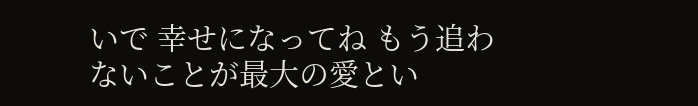いで 幸せになってね もう追わないことが最大の愛とい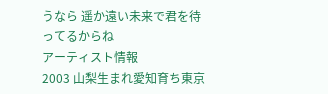うなら 遥か遠い未来で君を待ってるからね
アーティスト情報
2003 山梨生まれ愛知育ち東京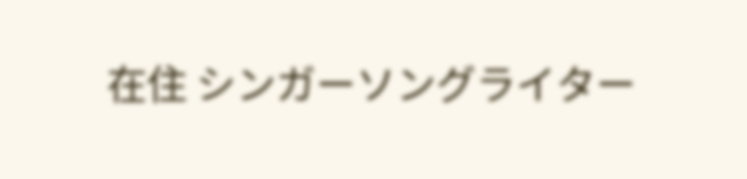在住 シンガーソングライター